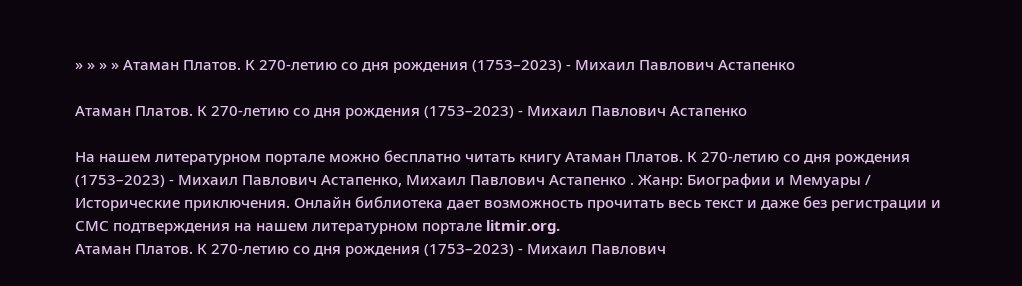» » » » Атаман Платов. К 270-летию со дня рождения (1753–2023) - Михаил Павлович Астапенко

Атаман Платов. К 270-летию со дня рождения (1753–2023) - Михаил Павлович Астапенко

На нашем литературном портале можно бесплатно читать книгу Атаман Платов. К 270-летию со дня рождения (1753–2023) - Михаил Павлович Астапенко, Михаил Павлович Астапенко . Жанр: Биографии и Мемуары / Исторические приключения. Онлайн библиотека дает возможность прочитать весь текст и даже без регистрации и СМС подтверждения на нашем литературном портале litmir.org.
Атаман Платов. К 270-летию со дня рождения (1753–2023) - Михаил Павлович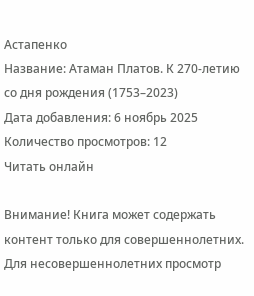Астапенко
Название: Атаман Платов. К 270-летию со дня рождения (1753–2023)
Дата добавления: 6 ноябрь 2025
Количество просмотров: 12
Читать онлайн

Внимание! Книга может содержать контент только для совершеннолетних. Для несовершеннолетних просмотр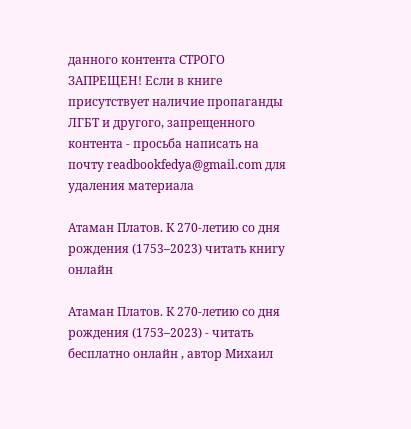данного контента СТРОГО ЗАПРЕЩЕН! Если в книге присутствует наличие пропаганды ЛГБТ и другого, запрещенного контента - просьба написать на почту readbookfedya@gmail.com для удаления материала

Атаман Платов. К 270-летию со дня рождения (1753–2023) читать книгу онлайн

Атаман Платов. К 270-летию со дня рождения (1753–2023) - читать бесплатно онлайн , автор Михаил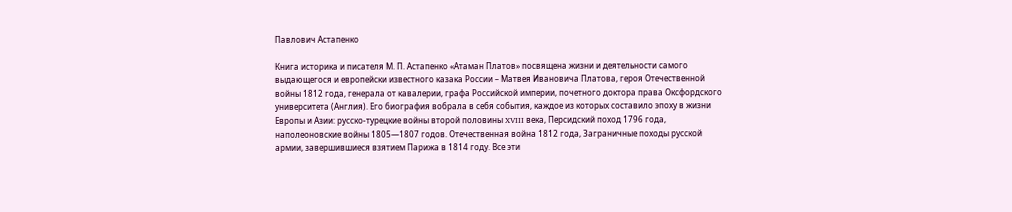Павлович Астапенко

Книга историка и писателя М. П. Астапенко «Атаман Платов» посвящена жизни и деятельности самого выдающегося и европейски известного казака России – Матвея Ивановича Платова, героя Отечественной войны 1812 года, генерала от кавалерии, графа Российской империи, почетного доктора права Оксфордского университета (Англия). Его биография вобрала в себя события, каждое из которых составило эпоху в жизни Европы и Азии: русско-турецкие войны второй половины XVIII века, Персидский поход 1796 года, наполеоновские войны 1805—1807 годов. Отечественная война 1812 года, Заграничные походы русской армии, завершившиеся взятием Парижа в 1814 году. Все эти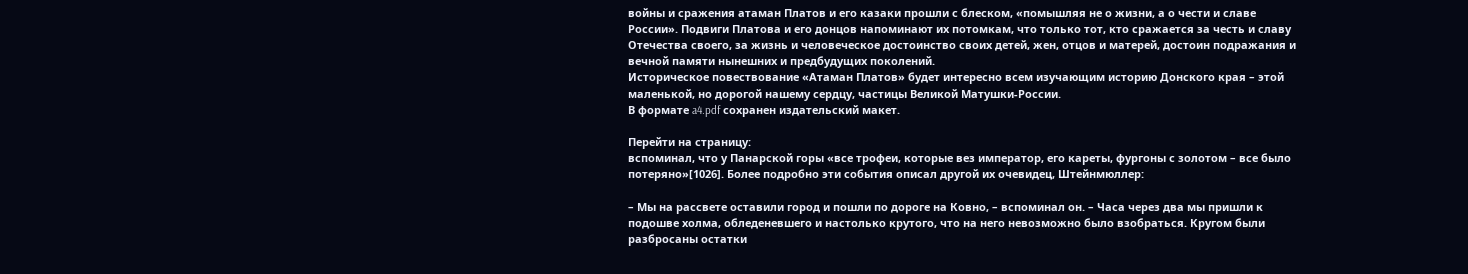войны и сражения атаман Платов и его казаки прошли с блеском, «помышляя не о жизни, а о чести и славе России». Подвиги Платова и его донцов напоминают их потомкам, что только тот, кто сражается за честь и славу Отечества своего, за жизнь и человеческое достоинство своих детей, жен, отцов и матерей, достоин подражания и вечной памяти нынешних и предбудущих поколений.
Историческое повествование «Атаман Платов» будет интересно всем изучающим историю Донского края – этой маленькой, но дорогой нашему сердцу, частицы Великой Матушки-России.
В формате a4.pdf сохранен издательский макет.

Перейти на страницу:
вспоминал, что у Панарской горы «все трофеи, которые вез император, его кареты, фургоны с золотом – все было потеряно»[1026]. Более подробно эти события описал другой их очевидец, Штейнмюллер:

– Мы на рассвете оставили город и пошли по дороге на Ковно, – вспоминал он. – Часа через два мы пришли к подошве холма, обледеневшего и настолько крутого, что на него невозможно было взобраться. Кругом были разбросаны остатки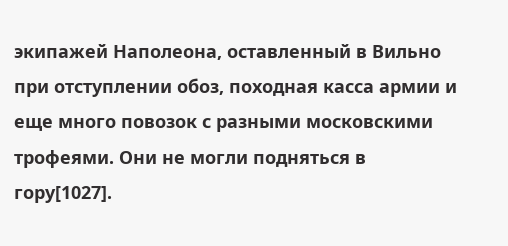экипажей Наполеона, оставленный в Вильно при отступлении обоз, походная касса армии и еще много повозок с разными московскими трофеями. Они не могли подняться в гору[1027].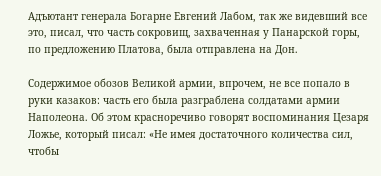Адъютант генерала Богарне Евгений Лабом, так же видевший все это, писал, что часть сокровищ, захваченная у Панарской горы, по предложению Платова, была отправлена на Дон.

Содержимое обозов Великой армии, впрочем, не все попало в руки казаков: часть его была разграблена солдатами армии Наполеона. Об этом красноречиво говорят воспоминания Цезаря Ложье, который писал: «Не имея достаточного количества сил, чтобы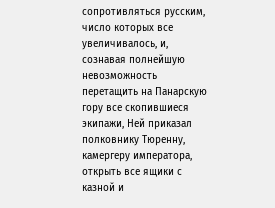сопротивляться русским, число которых все увеличивалось, и, сознавая полнейшую невозможность перетащить на Панарскую гору все скопившиеся экипажи, Ней приказал полковнику Тюренну, камергеру императора, открыть все ящики с казной и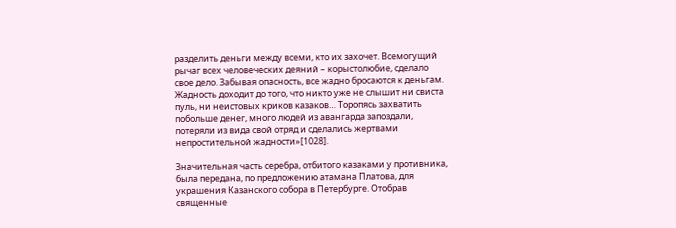разделить деньги между всеми, кто их захочет. Всемогущий рычаг всех человеческих деяний – корыстолюбие, сделало свое дело. Забывая опасность, все жадно бросаются к деньгам. Жадность доходит до того, что никто уже не слышит ни свиста пуль, ни неистовых криков казаков… Торопясь захватить побольше денег, много людей из авангарда запоздали, потеряли из вида свой отряд и сделались жертвами непростительной жадности»[1028].

Значительная часть серебра, отбитого казаками у противника, была передана, по предложению атамана Платова, для украшения Казанского собора в Петербурге. Отобрав священные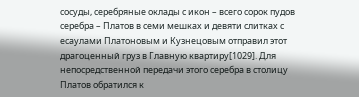сосуды, серебряные оклады с икон – всего сорок пудов серебра – Платов в семи мешках и девяти слитках с есаулами Платоновым и Кузнецовым отправил этот драгоценный груз в Главную квартиру[1029]. Для непосредственной передачи этого серебра в столицу Платов обратился к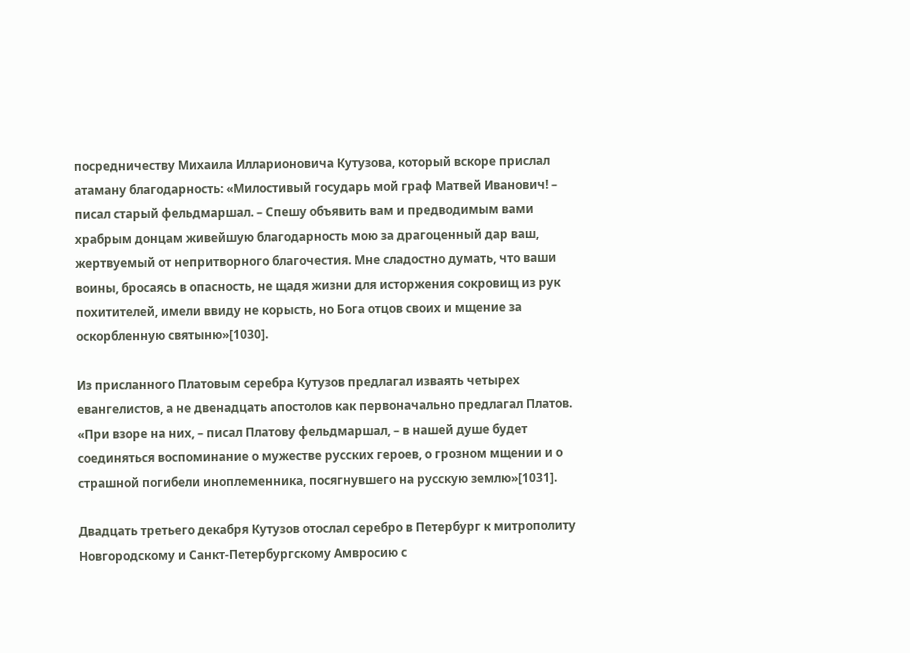посредничеству Михаила Илларионовича Кутузова, который вскоре прислал атаману благодарность: «Милостивый государь мой граф Матвей Иванович! – писал старый фельдмаршал. – Спешу объявить вам и предводимым вами храбрым донцам живейшую благодарность мою за драгоценный дар ваш, жертвуемый от непритворного благочестия. Мне сладостно думать, что ваши воины, бросаясь в опасность, не щадя жизни для исторжения сокровищ из рук похитителей, имели ввиду не корысть, но Бога отцов своих и мщение за оскорбленную святыню»[1030].

Из присланного Платовым серебра Кутузов предлагал изваять четырех евангелистов, а не двенадцать апостолов как первоначально предлагал Платов. «При взоре на них, – писал Платову фельдмаршал, – в нашей душе будет соединяться воспоминание о мужестве русских героев, о грозном мщении и о страшной погибели иноплеменника, посягнувшего на русскую землю»[1031].

Двадцать третьего декабря Кутузов отослал серебро в Петербург к митрополиту Новгородскому и Санкт-Петербургскому Амвросию с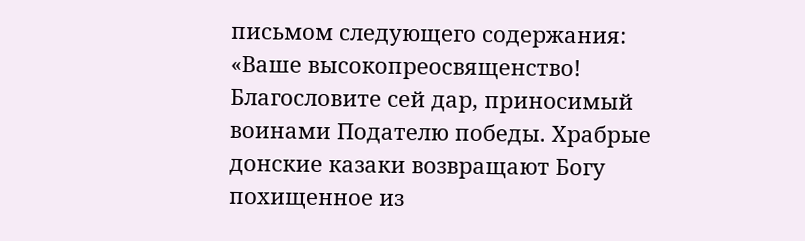письмом следующего содержания: «Ваше высокопреосвященство! Благословите сей дар, приносимый воинами Подателю победы. Храбрые донские казаки возвращают Богу похищенное из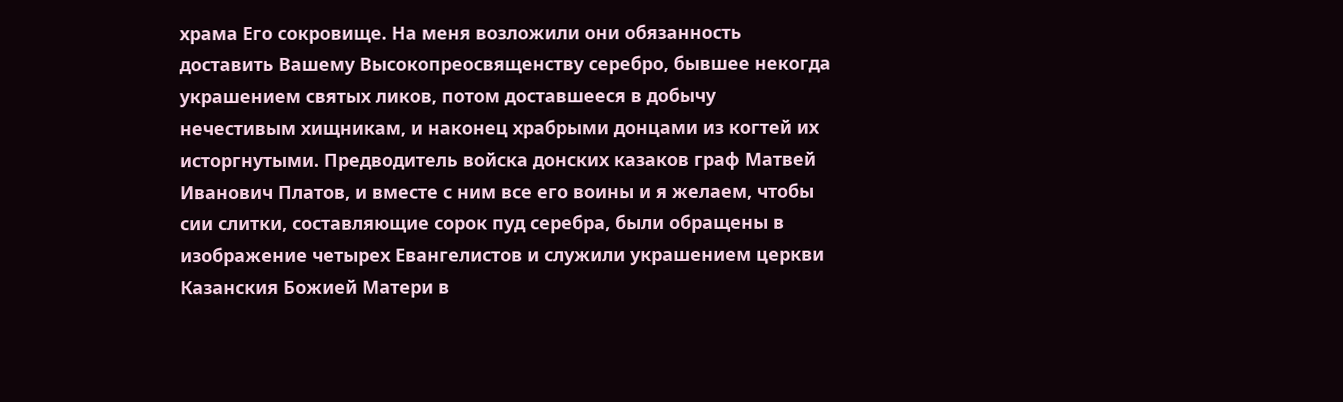храма Его сокровище. На меня возложили они обязанность доставить Вашему Высокопреосвященству серебро, бывшее некогда украшением святых ликов, потом доставшееся в добычу нечестивым хищникам, и наконец храбрыми донцами из когтей их исторгнутыми. Предводитель войска донских казаков граф Матвей Иванович Платов, и вместе с ним все его воины и я желаем, чтобы сии слитки, составляющие сорок пуд серебра, были обращены в изображение четырех Евангелистов и служили украшением церкви Казанския Божией Матери в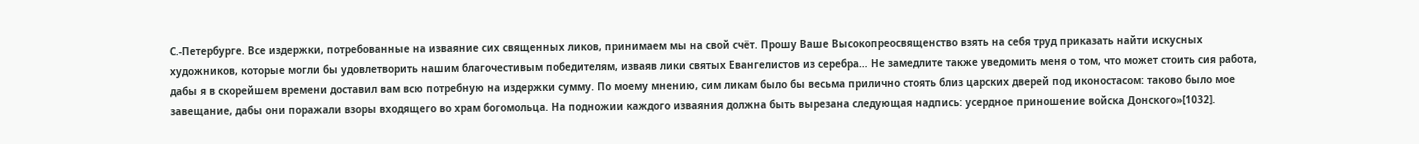С.-Петербурге. Все издержки, потребованные на изваяние сих священных ликов, принимаем мы на свой счёт. Прошу Ваше Высокопреосвященство взять на себя труд приказать найти искусных художников, которые могли бы удовлетворить нашим благочестивым победителям, изваяв лики святых Евангелистов из серебра… Не замедлите также уведомить меня о том, что может стоить сия работа, дабы я в скорейшем времени доставил вам всю потребную на издержки сумму. По моему мнению, сим ликам было бы весьма прилично стоять близ царских дверей под иконостасом: таково было мое завещание, дабы они поражали взоры входящего во храм богомольца. На подножии каждого изваяния должна быть вырезана следующая надпись: усердное приношение войска Донского»[1032].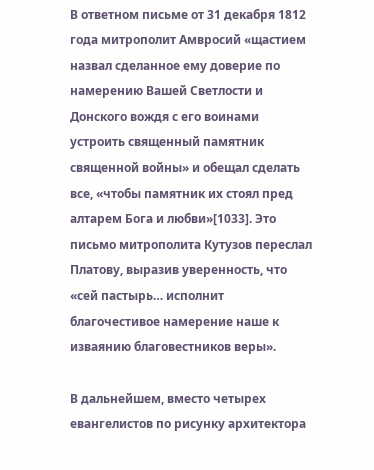В ответном письме от 31 декабря 1812 года митрополит Амвросий «щастием назвал сделанное ему доверие по намерению Вашей Светлости и Донского вождя с его воинами устроить священный памятник священной войны» и обещал сделать все, «чтобы памятник их стоял пред алтарем Бога и любви»[1033]. Это письмо митрополита Кутузов переслал Платову, выразив уверенность, что «сей пастырь… исполнит благочестивое намерение наше к изваянию благовестников веры».

В дальнейшем, вместо четырех евангелистов по рисунку архитектора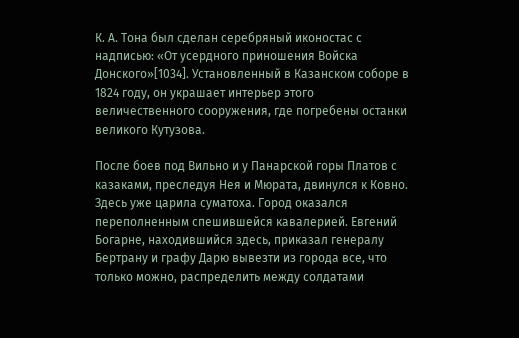К. А. Тона был сделан серебряный иконостас с надписью: «От усердного приношения Войска Донского»[1034]. Установленный в Казанском соборе в 1824 году, он украшает интерьер этого величественного сооружения, где погребены останки великого Кутузова.

После боев под Вильно и у Панарской горы Платов с казаками, преследуя Нея и Мюрата, двинулся к Ковно. Здесь уже царила суматоха. Город оказался переполненным спешившейся кавалерией. Евгений Богарне, находившийся здесь, приказал генералу Бертрану и графу Дарю вывезти из города все, что только можно, распределить между солдатами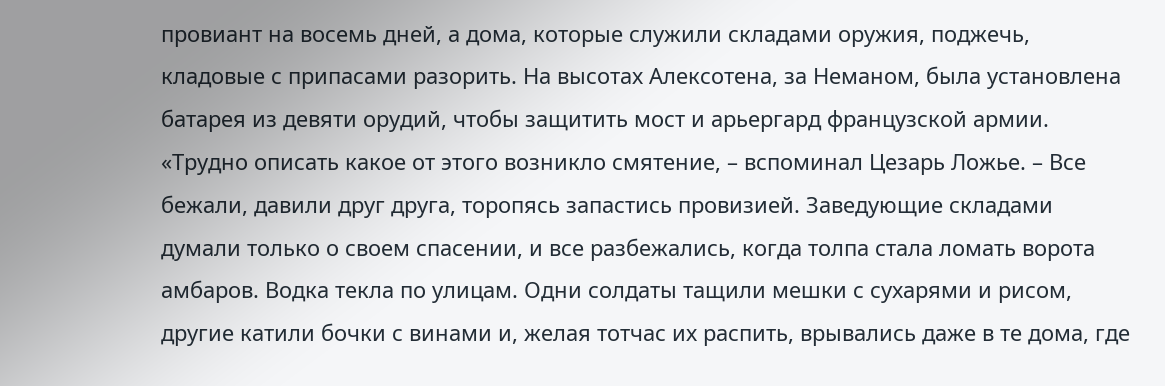провиант на восемь дней, а дома, которые служили складами оружия, поджечь, кладовые с припасами разорить. На высотах Алексотена, за Неманом, была установлена батарея из девяти орудий, чтобы защитить мост и арьергард французской армии. «Трудно описать какое от этого возникло смятение, – вспоминал Цезарь Ложье. – Все бежали, давили друг друга, торопясь запастись провизией. Заведующие складами думали только о своем спасении, и все разбежались, когда толпа стала ломать ворота амбаров. Водка текла по улицам. Одни солдаты тащили мешки с сухарями и рисом, другие катили бочки с винами и, желая тотчас их распить, врывались даже в те дома, где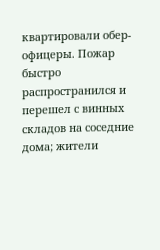квартировали обер-офицеры. Пожар быстро распространился и перешел с винных складов на соседние дома; жители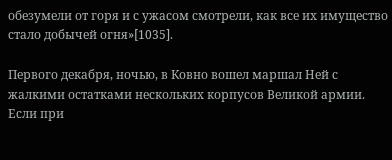обезумели от горя и с ужасом смотрели, как все их имущество стало добычей огня»[1035].

Первого декабря, ночью, в Ковно вошел маршал Ней с жалкими остатками нескольких корпусов Великой армии. Если при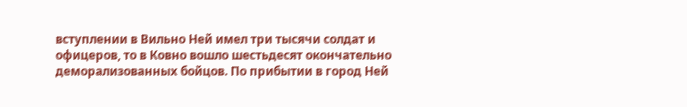вступлении в Вильно Ней имел три тысячи солдат и офицеров, то в Ковно вошло шестьдесят окончательно деморализованных бойцов. По прибытии в город Ней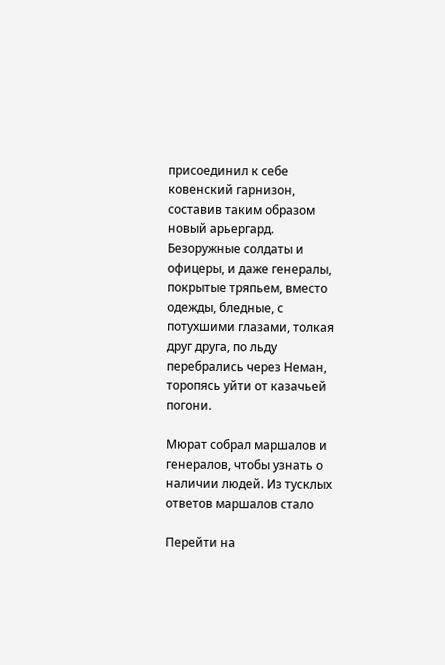присоединил к себе ковенский гарнизон, составив таким образом новый арьергард. Безоружные солдаты и офицеры, и даже генералы, покрытые тряпьем, вместо одежды, бледные, с потухшими глазами, толкая друг друга, по льду перебрались через Неман, торопясь уйти от казачьей погони.

Мюрат собрал маршалов и генералов, чтобы узнать о наличии людей. Из тусклых ответов маршалов стало

Перейти на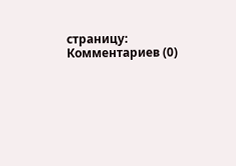страницу:
Комментариев (0)